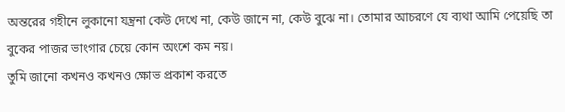অন্তরের গহীনে লুকানো যন্ত্রনা কেউ দেখে না, কেউ জানে না, কেউ বুঝে না। তোমার আচরণে যে ব্যথা আমি পেয়েছি তা বুকের পাজর ভাংগার চেয়ে কোন অংশে কম নয়।
তুমি জানো কখনও কখনও ক্ষোভ প্রকাশ করতে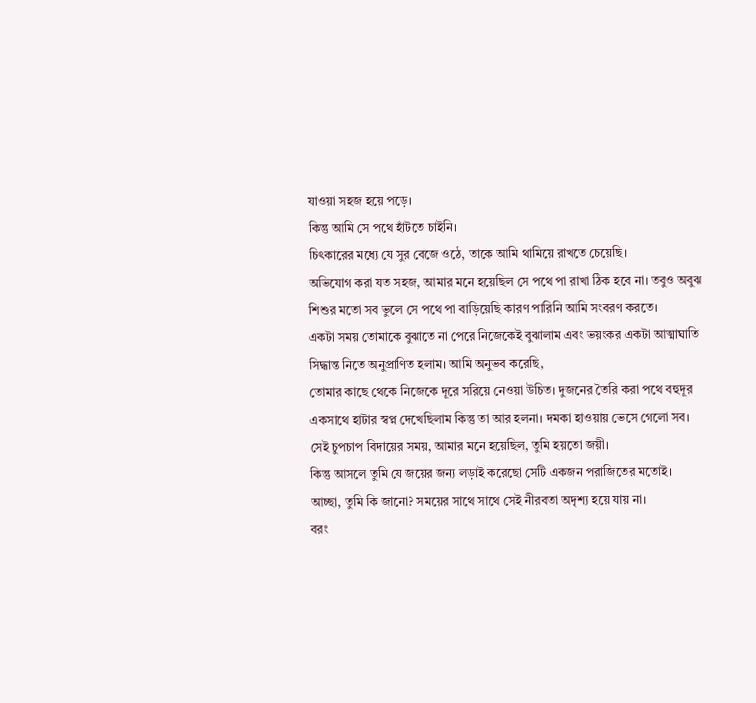যাওয়া সহজ হয়ে পড়ে।
কিন্তু আমি সে পথে হাঁটতে চাইনি।
চিৎকারের মধ্যে যে সুর বেজে ওঠে, তাকে আমি থামিয়ে রাখতে চেয়েছি।
অভিযোগ করা যত সহজ, আমার মনে হয়েছিল সে পথে পা রাখা ঠিক হবে না। তবুও অবুঝ শিশুর মতো সব ভুলে সে পথে পা বাড়িয়েছি কারণ পারিনি আমি সংবরণ করতে।
একটা সময় তোমাকে বুঝাতে না পেরে নিজেকেই বুঝালাম এবং ভয়ংকর একটা আত্মাঘাতি সিদ্ধান্ত নিতে অনুপ্রাণিত হলাম। আমি অনুভব করেছি,
তোমার কাছে থেকে নিজেকে দূরে সরিয়ে নেওয়া উচিত। দুজনের তৈরি করা পথে বহুদূর একসাথে হাটার স্বপ্ন দেখেছিলাম কিন্তু তা আর হলনা। দমকা হাওয়ায় ভেসে গেলো সব।
সেই চুপচাপ বিদায়ের সময়, আমার মনে হয়েছিল, তুমি হয়তো জয়ী।
কিন্তু আসলে তুমি যে জয়ের জন্য লড়াই করেছো সেটি একজন পরাজিতের মতোই।
আচ্ছা, তুমি কি জানো? সময়ের সাথে সাথে সেই নীরবতা অদৃশ্য হয়ে যায় না।
বরং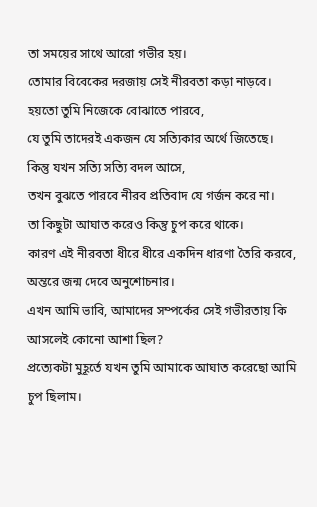তা সময়ের সাথে আরো গভীর হয়।
তোমার বিবেকের দরজায় সেই নীরবতা কড়া নাড়বে। হয়তো তুমি নিজেকে বোঝাতে পারবে,
যে তুমি তাদেরই একজন যে সত্যিকার অর্থে জিতেছে।
কিন্তু যখন সত্যি সত্যি বদল আসে,
তখন বুঝতে পারবে নীরব প্রতিবাদ যে গর্জন করে না।
তা কিছুটা আঘাত করেও কিন্তু চুপ করে থাকে।
কারণ এই নীরবতা ধীরে ধীরে একদিন ধারণা তৈরি করবে, অন্তরে জন্ম দেবে অনুশোচনার।
এখন আমি ভাবি, আমাদের সম্পর্কের সেই গভীরতায় কি আসলেই কোনো আশা ছিল?
প্রত্যেকটা মুহূর্তে যখন তুমি আমাকে আঘাত করেছো আমি চুপ ছিলাম।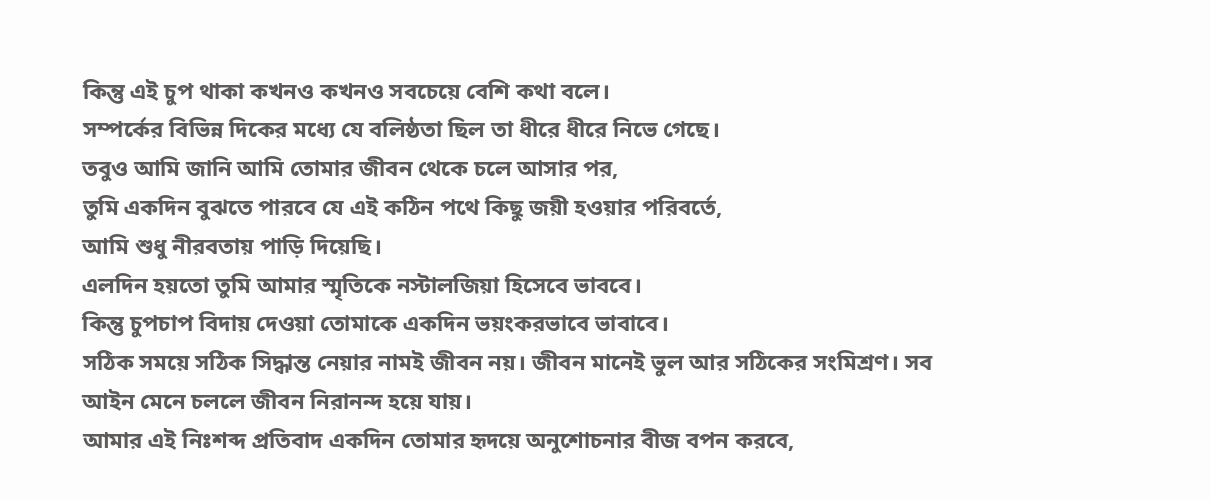কিন্তু এই চুপ থাকা কখনও কখনও সবচেয়ে বেশি কথা বলে।
সম্পর্কের বিভিন্ন দিকের মধ্যে যে বলিষ্ঠতা ছিল তা ধীরে ধীরে নিভে গেছে।
তবুও আমি জানি আমি তোমার জীবন থেকে চলে আসার পর,
তুমি একদিন বুঝতে পারবে যে এই কঠিন পথে কিছু জয়ী হওয়ার পরিবর্তে,
আমি শুধু নীরবতায় পাড়ি দিয়েছি।
এলদিন হয়তো তুমি আমার স্মৃতিকে নস্টালজিয়া হিসেবে ভাববে।
কিন্তু চুপচাপ বিদায় দেওয়া তোমাকে একদিন ভয়ংকরভাবে ভাবাবে।
সঠিক সময়ে সঠিক সিদ্ধান্ত নেয়ার নামই জীবন নয়। জীবন মানেই ভুল আর সঠিকের সংমিশ্রণ। সব আইন মেনে চললে জীবন নিরানন্দ হয়ে যায়।
আমার এই নিঃশব্দ প্রতিবাদ একদিন তোমার হৃদয়ে অনুশোচনার বীজ বপন করবে,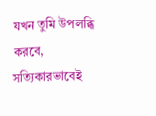যখন তুমি উপলব্ধি করবে, সত্যিকারভাবেই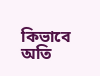কিভাবে অতি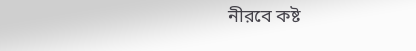নীরবে কষ্ট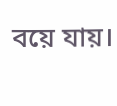বয়ে যায়।